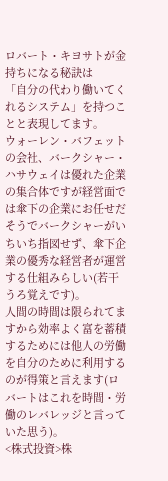ロバート・キヨサトが金持ちになる秘訣は
「自分の代わり働いてくれるシステム」を持つことと表現してます。
ウォーレン・バフェットの会社、バークシャー・ハサウェイは優れた企業の集合体ですが経営面では傘下の企業にお任せだそうでバークシャーがいちいち指図せず、傘下企業の優秀な経営者が運営する仕組みらしい(若干うろ覚えです)。
人間の時間は限られてますから効率よく富を蓄積するためには他人の労働を自分のために利用するのが得策と言えます(ロバートはこれを時間・労働のレバレッジと言っていた思う)。
<株式投資>株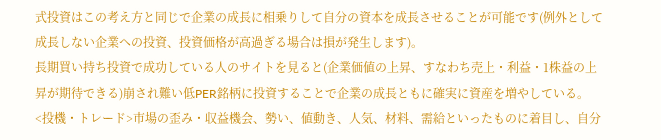式投資はこの考え方と同じで企業の成長に相乗りして自分の資本を成長させることが可能です(例外として成長しない企業への投資、投資価格が高過ぎる場合は損が発生します)。
長期買い持ち投資で成功している人のサイトを見ると(企業価値の上昇、すなわち売上・利益・1株益の上昇が期待できる)崩され難い低PER銘柄に投資することで企業の成長ともに確実に資産を増やしている。
<投機・トレード>市場の歪み・収益機会、勢い、値動き、人気、材料、需給といったものに着目し、自分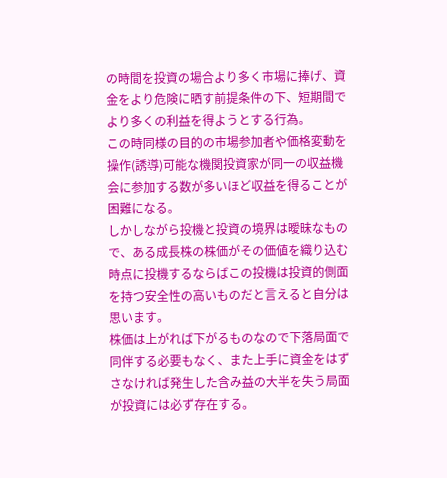の時間を投資の場合より多く市場に捧げ、資金をより危険に晒す前提条件の下、短期間でより多くの利益を得ようとする行為。
この時同様の目的の市場参加者や価格変動を操作(誘導)可能な機関投資家が同一の収益機会に参加する数が多いほど収益を得ることが困難になる。
しかしながら投機と投資の境界は曖昧なもので、ある成長株の株価がその価値を織り込む時点に投機するならばこの投機は投資的側面を持つ安全性の高いものだと言えると自分は思います。
株価は上がれば下がるものなので下落局面で同伴する必要もなく、また上手に資金をはずさなければ発生した含み益の大半を失う局面が投資には必ず存在する。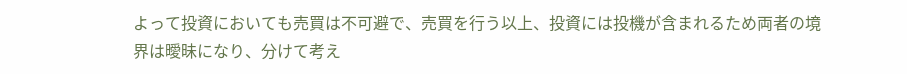よって投資においても売買は不可避で、売買を行う以上、投資には投機が含まれるため両者の境界は曖昧になり、分けて考え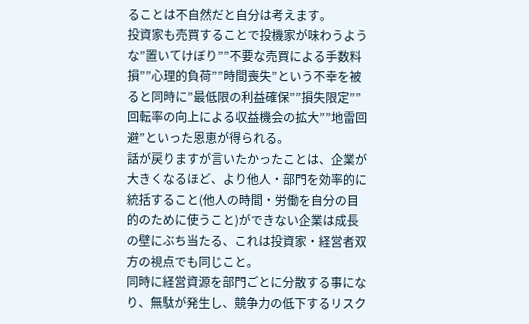ることは不自然だと自分は考えます。
投資家も売買することで投機家が味わうような”置いてけぼり””不要な売買による手数料損””心理的負荷””時間喪失”という不幸を被ると同時に”最低限の利益確保””損失限定””回転率の向上による収益機会の拡大””地雷回避”といった恩恵が得られる。
話が戻りますが言いたかったことは、企業が大きくなるほど、より他人・部門を効率的に統括すること(他人の時間・労働を自分の目的のために使うこと)ができない企業は成長の壁にぶち当たる、これは投資家・経営者双方の視点でも同じこと。
同時に経営資源を部門ごとに分散する事になり、無駄が発生し、競争力の低下するリスク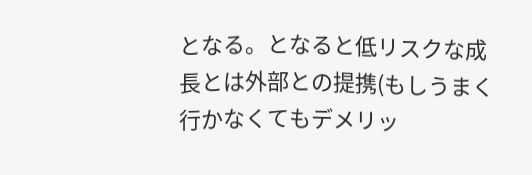となる。となると低リスクな成長とは外部との提携(もしうまく行かなくてもデメリッ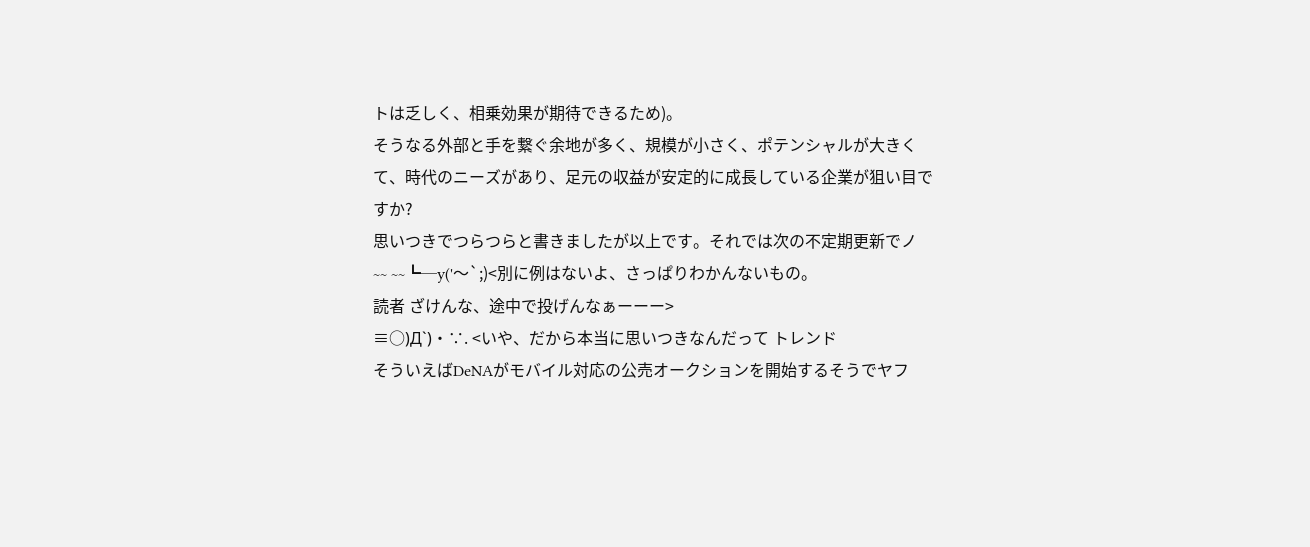トは乏しく、相乗効果が期待できるため)。
そうなる外部と手を繋ぐ余地が多く、規模が小さく、ポテンシャルが大きくて、時代のニーズがあり、足元の収益が安定的に成長している企業が狙い目ですか?
思いつきでつらつらと書きましたが以上です。それでは次の不定期更新でノ
~~ ~~┗─y('〜`;)<別に例はないよ、さっぱりわかんないもの。
読者 ざけんな、途中で投げんなぁーーー>
≡○)Д`)・∵. <いや、だから本当に思いつきなんだって トレンド
そういえばDeNAがモバイル対応の公売オークションを開始するそうでヤフ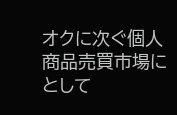オクに次ぐ個人商品売買市場にとして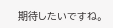期待したいですね。